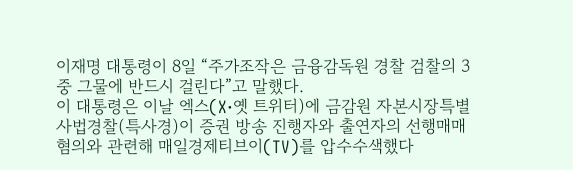이재명 대통령이 8일 “주가조작은 금융감독원 경찰 검찰의 3중 그물에 반드시 걸린다”고 말했다.
이 대통령은 이날 엑스(X·옛 트위터)에 금감원 자본시장특별사법경찰(특사경)이 증권 방송 진행자와 출연자의 선행매매 혐의와 관련해 매일경제티브이(TV)를 압수수색했다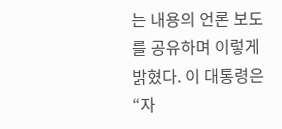는 내용의 언론 보도를 공유하며 이렇게 밝혔다. 이 대통령은 “자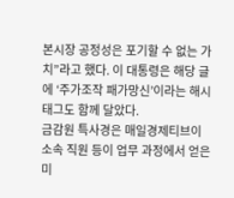본시장 공정성은 포기할 수 없는 가치”라고 했다. 이 대통령은 해당 글에 ‘주가조작 패가망신’이라는 해시태그도 함께 달았다.
금감원 특사경은 매일경제티브이 소속 직원 등이 업무 과정에서 얻은 미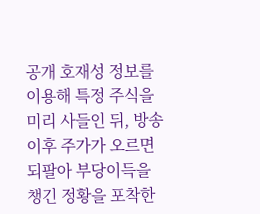공개 호재성 정보를 이용해 특정 주식을 미리 사들인 뒤, 방송 이후 주가가 오르면 되팔아 부당이득을 챙긴 정황을 포착한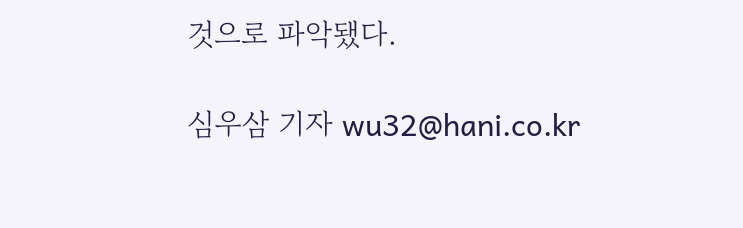것으로 파악됐다.

심우삼 기자 wu32@hani.co.kr